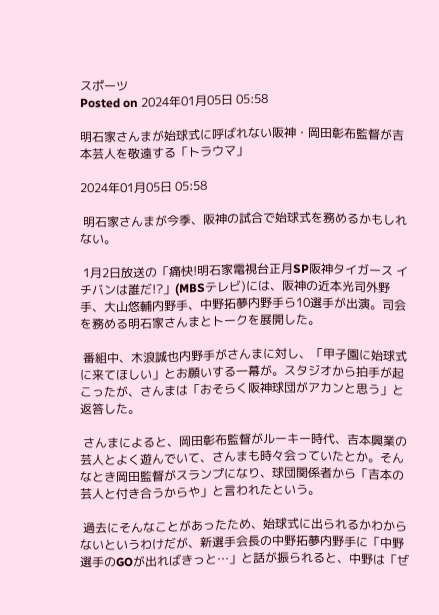スポーツ
Posted on 2024年01月05日 05:58

明石家さんまが始球式に呼ばれない阪神・岡田彰布監督が吉本芸人を敬遠する「トラウマ」

2024年01月05日 05:58

 明石家さんまが今季、阪神の試合で始球式を務めるかもしれない。

 1月2日放送の「痛快!明石家電視台正月SP阪神タイガース イチバンは誰だ!?」(MBSテレビ)には、阪神の近本光司外野手、大山悠輔内野手、中野拓夢内野手ら10選手が出演。司会を務める明石家さんまとトークを展開した。

 番組中、木浪誠也内野手がさんまに対し、「甲子園に始球式に来てほしい」とお願いする一幕が。スタジオから拍手が起こったが、さんまは「おそらく阪神球団がアカンと思う」と返答した。

 さんまによると、岡田彰布監督がルーキー時代、吉本興業の芸人とよく遊んでいて、さんまも時々会っていたとか。そんなとき岡田監督がスランプになり、球団関係者から「吉本の芸人と付き合うからや」と言われたという。

 過去にそんなことがあったため、始球式に出られるかわからないというわけだが、新選手会長の中野拓夢内野手に「中野選手のGOが出ればきっと…」と話が振られると、中野は「ぜ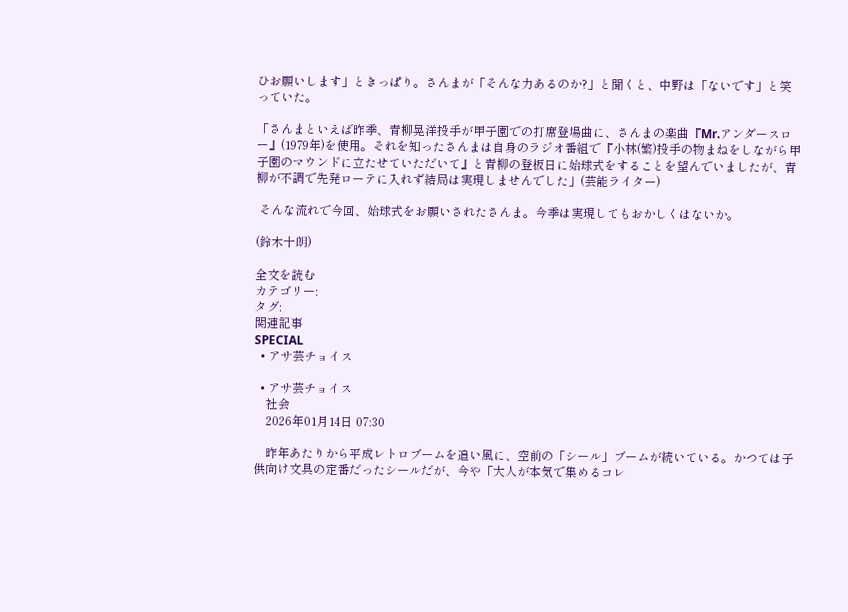ひお願いします」ときっぱり。さんまが「そんな力あるのか?」と聞くと、中野は「ないです」と笑っていた。

「さんまといえば昨季、青柳晃洋投手が甲子園での打席登場曲に、さんまの楽曲『Mr.アンダースロー』(1979年)を使用。それを知ったさんまは自身のラジオ番組で『小林(繁)投手の物まねをしながら甲子園のマウンドに立たせていただいて』と青柳の登板日に始球式をすることを望んでいましたが、青柳が不調で先発ローテに入れず結局は実現しませんでした」(芸能ライター)

 そんな流れで今回、始球式をお願いされたさんま。今季は実現してもおかしくはないか。

(鈴木十朗)

全文を読む
カテゴリー:
タグ:
関連記事
SPECIAL
  • アサ芸チョイス

  • アサ芸チョイス
    社会
    2026年01月14日 07:30

    昨年あたりから平成レトロブームを追い風に、空前の「シール」ブームが続いている。かつては子供向け文具の定番だったシールだが、今や「大人が本気で集めるコレ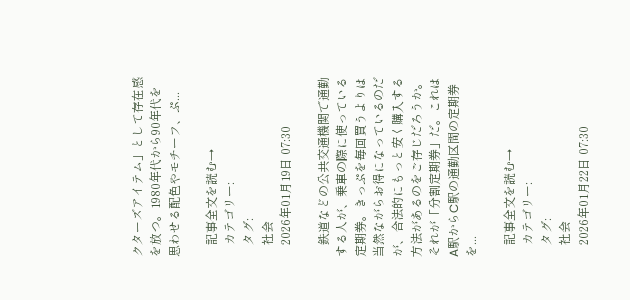クターズアイテム」として存在感を放つ。1980年代から90年代を思わせる配色やモチーフ、ぷ...

    記事全文を読む→
    カテゴリー:
    タグ:
    社会
    2026年01月19日 07:30

    鉄道などの公共交通機関で通勤する人が、乗車の際に使っている定期券。きっぷを毎回買うよりは当然ながらお得になっているのだが、合法的にもっと安く購入する方法があるのをご存じだろうか。それが「分割定期券」だ。これはA駅からC駅の通勤区間の定期券を...

    記事全文を読む→
    カテゴリー:
    タグ:
    社会
    2026年01月22日 07:30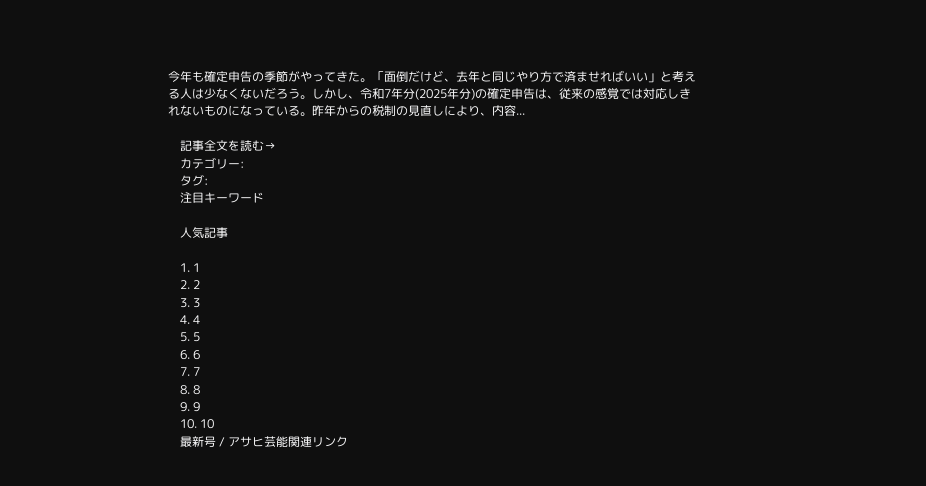今年も確定申告の季節がやってきた。「面倒だけど、去年と同じやり方で済ませればいい」と考える人は少なくないだろう。しかし、令和7年分(2025年分)の確定申告は、従来の感覚では対応しきれないものになっている。昨年からの税制の見直しにより、内容...

    記事全文を読む→
    カテゴリー:
    タグ:
    注目キーワード

    人気記事

    1. 1
    2. 2
    3. 3
    4. 4
    5. 5
    6. 6
    7. 7
    8. 8
    9. 9
    10. 10
    最新号 / アサヒ芸能関連リンク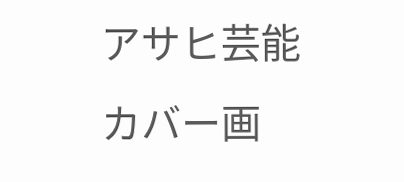アサヒ芸能カバー画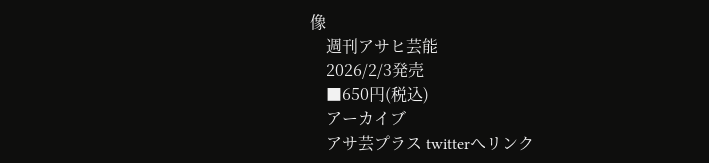像
    週刊アサヒ芸能
    2026/2/3発売
    ■650円(税込)
    アーカイブ
    アサ芸プラス twitterへリンク